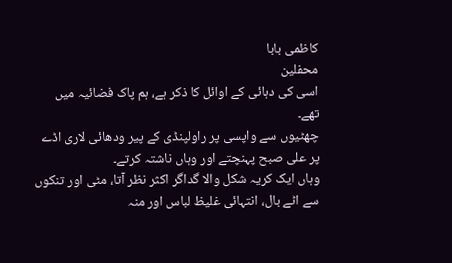کاظمی بابا
محفلین
اسی کی دہائی کے اوائل کا ذکر ہے، ہم پاک فضائیہ میں تھے۔
چھٹیوں سے واپسی پر راولپنڈی کے پیر ودھائی لاری اڈے پر علی صبح پہنچتے اور وہاں ناشتہ کرتے۔
وہاں ایک کریہ شکل والا گداگر اکثر نظر آتا، مٹی اور تنکوں سے اٹے بال، انتہائی غلیظ لباس اور منہ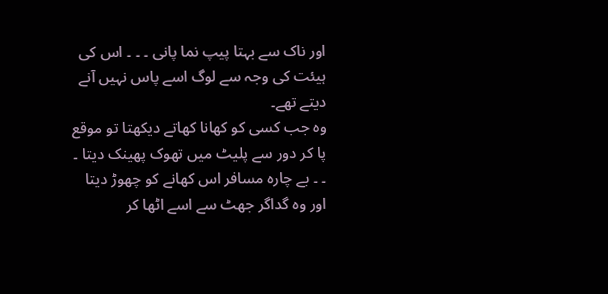اور ناک سے بہتا پیپ نما پانی ۔ ۔ ۔ اس کی ہیئت کی وجہ سے لوگ اسے پاس نہیں آنے دیتے تھے۔
وہ جب کسی کو کھانا کھاتے دیکھتا تو موقع پا کر دور سے پلیٹ میں تھوک پھینک دیتا ۔ ۔ ۔ بے چارہ مسافر اس کھانے کو چھوڑ دیتا اور وہ گداگر جھٹ سے اسے اٹھا کر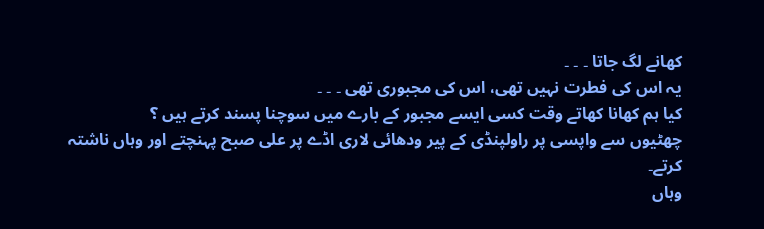کھانے لگ جاتا ۔ ۔ ۔
یہ اس کی فطرت نہیں تھی، اس کی مجبوری تھی ۔ ۔ ۔
کیا ہم کھانا کھاتے وقت کسی ایسے مجبور کے بارے میں سوچنا پسند کرتے ہیں ؟
چھٹیوں سے واپسی پر راولپنڈی کے پیر ودھائی لاری اڈے پر علی صبح پہنچتے اور وہاں ناشتہ کرتے۔
وہاں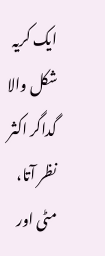ایک کریہ شکل والا گداگر اکثر نظر آتا، مٹی اور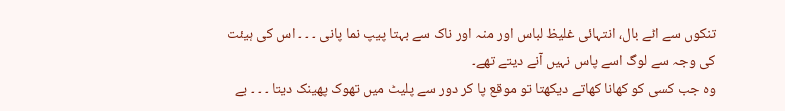تنکوں سے اٹے بال، انتہائی غلیظ لباس اور منہ اور ناک سے بہتا پیپ نما پانی ۔ ۔ ۔ اس کی ہیئت کی وجہ سے لوگ اسے پاس نہیں آنے دیتے تھے۔
وہ جب کسی کو کھانا کھاتے دیکھتا تو موقع پا کر دور سے پلیٹ میں تھوک پھینک دیتا ۔ ۔ ۔ بے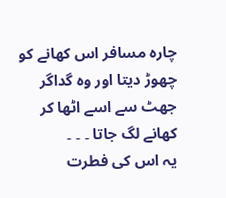چارہ مسافر اس کھانے کو چھوڑ دیتا اور وہ گداگر جھٹ سے اسے اٹھا کر کھانے لگ جاتا ۔ ۔ ۔
یہ اس کی فطرت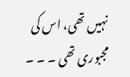نہیں تھی، اس کی مجبوری تھی ۔ ۔ ۔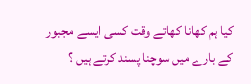کیا ہم کھانا کھاتے وقت کسی ایسے مجبور کے بارے میں سوچنا پسند کرتے ہیں ؟